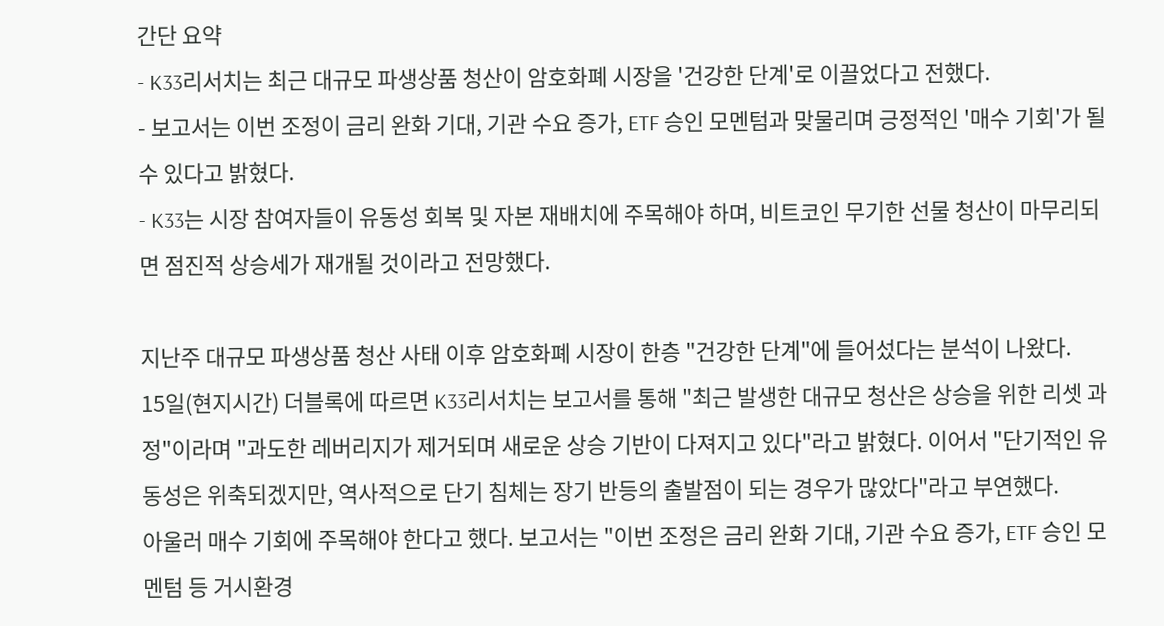간단 요약
- K33리서치는 최근 대규모 파생상품 청산이 암호화폐 시장을 '건강한 단계'로 이끌었다고 전했다.
- 보고서는 이번 조정이 금리 완화 기대, 기관 수요 증가, ETF 승인 모멘텀과 맞물리며 긍정적인 '매수 기회'가 될 수 있다고 밝혔다.
- K33는 시장 참여자들이 유동성 회복 및 자본 재배치에 주목해야 하며, 비트코인 무기한 선물 청산이 마무리되면 점진적 상승세가 재개될 것이라고 전망했다.

지난주 대규모 파생상품 청산 사태 이후 암호화폐 시장이 한층 "건강한 단계"에 들어섰다는 분석이 나왔다.
15일(현지시간) 더블록에 따르면 K33리서치는 보고서를 통해 "최근 발생한 대규모 청산은 상승을 위한 리셋 과정"이라며 "과도한 레버리지가 제거되며 새로운 상승 기반이 다져지고 있다"라고 밝혔다. 이어서 "단기적인 유동성은 위축되겠지만, 역사적으로 단기 침체는 장기 반등의 출발점이 되는 경우가 많았다"라고 부연했다.
아울러 매수 기회에 주목해야 한다고 했다. 보고서는 "이번 조정은 금리 완화 기대, 기관 수요 증가, ETF 승인 모멘텀 등 거시환경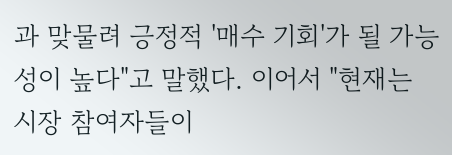과 맞물려 긍정적 '매수 기회'가 될 가능성이 높다"고 말했다. 이어서 "현재는 시장 참여자들이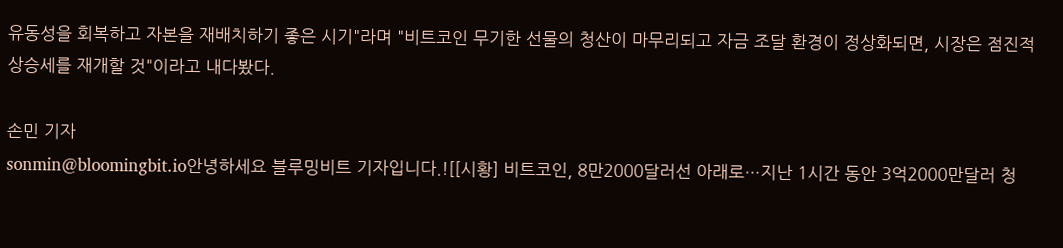유동성을 회복하고 자본을 재배치하기 좋은 시기"라며 "비트코인 무기한 선물의 청산이 마무리되고 자금 조달 환경이 정상화되면, 시장은 점진적 상승세를 재개할 것"이라고 내다봤다.

손민 기자
sonmin@bloomingbit.io안녕하세요 블루밍비트 기자입니다.![[시황] 비트코인, 8만2000달러선 아래로…지난 1시간 동안 3억2000만달러 청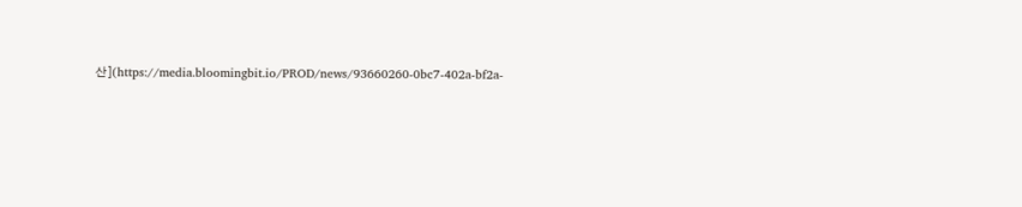산](https://media.bloomingbit.io/PROD/news/93660260-0bc7-402a-bf2a-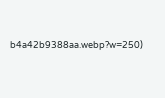b4a42b9388aa.webp?w=250)